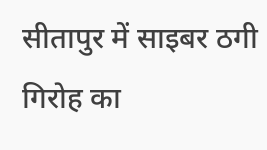सीतापुर में साइबर ठगी गिरोह का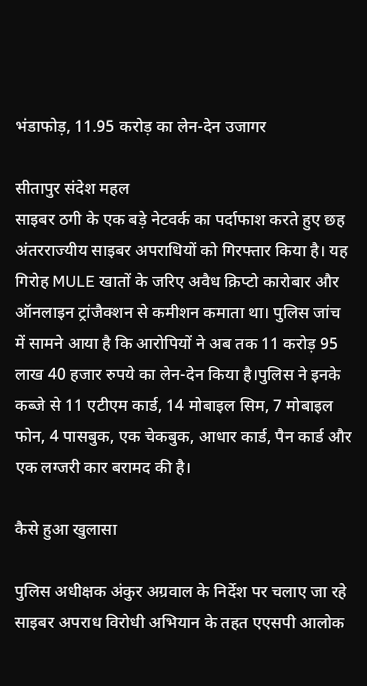भंडाफोड़, 11.95 करोड़ का लेन-देन उजागर

सीतापुर संदेश महल
साइबर ठगी के एक बड़े नेटवर्क का पर्दाफाश करते हुए छह अंतरराज्यीय साइबर अपराधियों को गिरफ्तार किया है। यह गिरोह MULE खातों के जरिए अवैध क्रिप्टो कारोबार और ऑनलाइन ट्रांजैक्शन से कमीशन कमाता था। पुलिस जांच में सामने आया है कि आरोपियों ने अब तक 11 करोड़ 95 लाख 40 हजार रुपये का लेन-देन किया है।पुलिस ने इनके कब्जे से 11 एटीएम कार्ड, 14 मोबाइल सिम, 7 मोबाइल फोन, 4 पासबुक, एक चेकबुक, आधार कार्ड, पैन कार्ड और एक लग्जरी कार बरामद की है।

कैसे हुआ खुलासा

पुलिस अधीक्षक अंकुर अग्रवाल के निर्देश पर चलाए जा रहे साइबर अपराध विरोधी अभियान के तहत एएसपी आलोक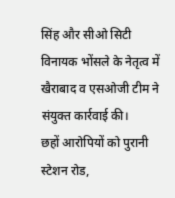सिंह और सीओ सिटी विनायक भोंसले के नेतृत्व में खैराबाद व एसओजी टीम ने संयुक्त कार्रवाई की।
छहों आरोपियों को पुरानी स्टेशन रोड,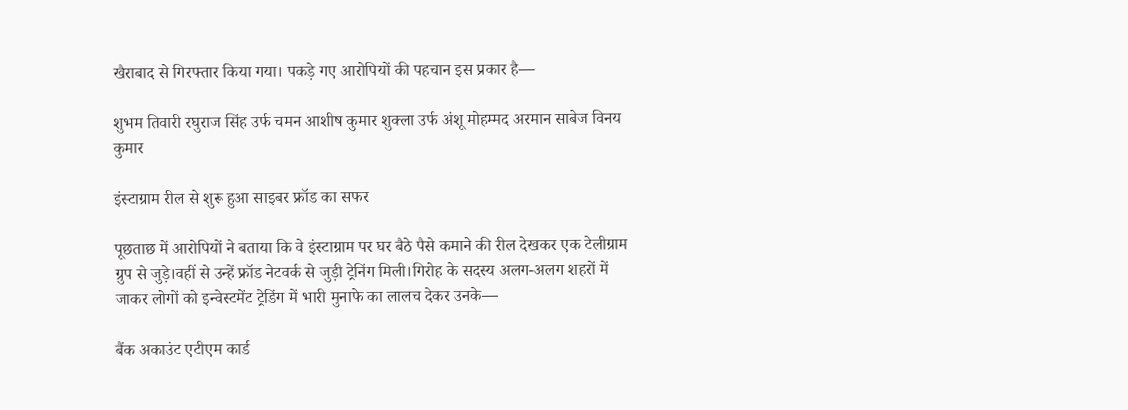खैराबाद से गिरफ्तार किया गया। पकड़े गए आरोपियों की पहचान इस प्रकार है—

शुभम तिवारी रघुराज सिंह उर्फ चमन आशीष कुमार शुक्ला उर्फ अंशू मोहम्मद अरमान साबेज विनय कुमार

इंस्टाग्राम रील से शुरू हुआ साइबर फ्रॉड का सफर

पूछताछ में आरोपियों ने बताया कि वे इंस्टाग्राम पर घर बैठे पैसे कमाने की रील देखकर एक टेलीग्राम ग्रुप से जुड़े।वहीं से उन्हें फ्रॉड नेटवर्क से जुड़ी ट्रेनिंग मिली।गिरोह के सदस्य अलग-अलग शहरों में जाकर लोगों को इन्वेस्टमेंट ट्रेडिंग में भारी मुनाफे का लालच देकर उनके—

बैंक अकाउंट एटीएम कार्ड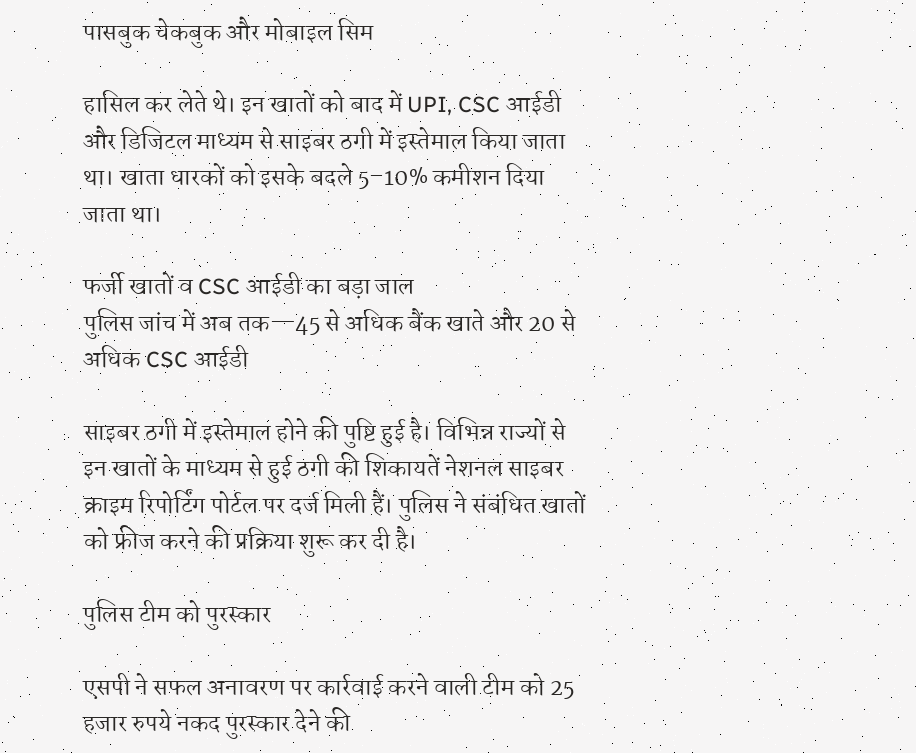पासबुक चेकबुक और मोबाइल सिम

हासिल कर लेते थे। इन खातों को बाद में UPI, CSC आईडी और डिजिटल माध्यम से साइबर ठगी में इस्तेमाल किया जाता था। खाता धारकों को इसके बदले 5–10% कमीशन दिया जाता था।

फर्जी खातों व CSC आईडी का बड़ा जाल
पुलिस जांच में अब तक—45 से अधिक बैंक खाते और 20 से अधिक CSC आईडी

साइबर ठगी में इस्तेमाल होने की पुष्टि हुई है। विभिन्न राज्यों से इन खातों के माध्यम से हुई ठगी की शिकायतें नेशनल साइबर क्राइम रिपोर्टिंग पोर्टल पर दर्ज मिली हैं। पुलिस ने संबंधित खातों को फ्रीज करने की प्रक्रिया शुरू कर दी है।

पुलिस टीम को पुरस्कार

एसपी ने सफल अनावरण पर कार्रवाई करने वाली टीम को 25 हजार रुपये नकद पुरस्कार देने की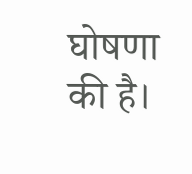घोषणा की है।